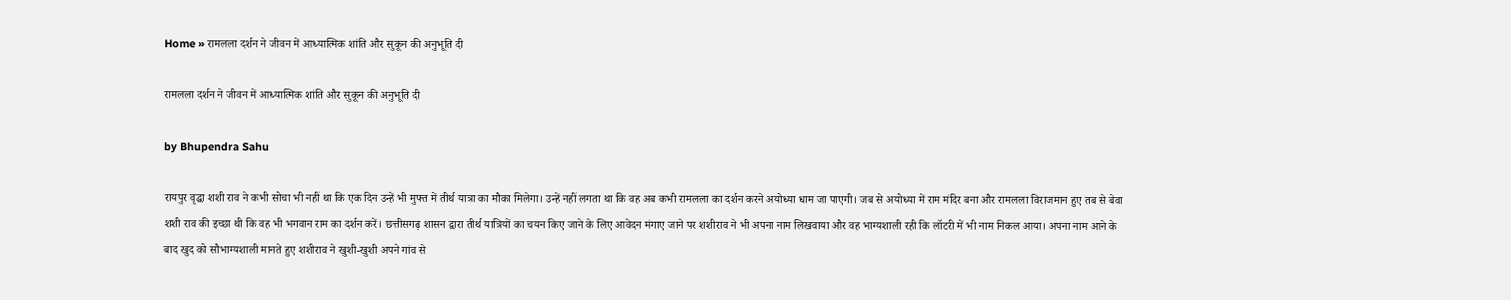Home » रामलला दर्शन ने जीवन में आध्यात्मिक शांति और सुकून की अनुभूति दी

रामलला दर्शन ने जीवन में आध्यात्मिक शांति और सुकून की अनुभूति दी

by Bhupendra Sahu

रायपुर वृद्धा शशी राव ने कभी सोचा भी नहीं था कि एक दिन उन्हें भी मुफ्त में तीर्थ यात्रा का मौका मिलेगा। उन्हें नहीं लगता था कि वह अब कभी रामलला का दर्शन करने अयोध्या धाम जा पाएगी। जब से अयोध्या में राम मंदिर बना और रामलला विराजमान हुए तब से बेवा शशी राव की इच्छा थी कि वह भी भगवान राम का दर्शन करें। छत्तीसगढ़ शासन द्वारा तीर्थ यात्रियों का चयन किए जाने के लिए आवेदन मंगाए जाने पर शशीराव ने भी अपना नाम लिखवाया और वह भाग्यशाली रही कि लॉटरी में भी नाम निकल आया। अपना नाम आने के बाद खुद को सौभाग्यशाली मानते हुए शशीराव ने खुशी-खुशी अपने गांव से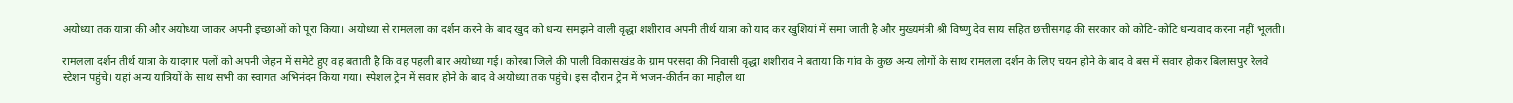अयोध्या तक यात्रा की और अयोध्या जाकर अपनी इच्छाओं को पूरा किया। अयोध्या से रामलला का दर्शन करने के बाद खुद को धन्य समझने वाली वृद्धा शशीराव अपनी तीर्थ यात्रा को याद कर खुशियां में समा जाती है और मुख्यमंत्री श्री विष्णु देव साय सहित छत्तीसगढ़ की सरकार को कोटि-कोटि धन्यवाद करना नहीं भूलती।

रामलला दर्शन तीर्थ यात्रा के यादगार पलों को अपनी जेहन में समेटे हुए वह बताती है कि वह पहली बार अयोध्या गई। कोरबा जिले की पाली विकासखंड के ग्राम परसदा की निवासी वृद्धा शशीराव ने बताया कि गांव के कुछ अन्य लोगों के साथ रामलला दर्शन के लिए चयन होने के बाद वे बस में सवार होकर बिलासपुर रेलवे स्टेशन पहुंचे। यहां अन्य यात्रियों के साथ सभी का स्वागत अभिनंदन किया गया। स्पेशल ट्रेन में सवार होने के बाद वे अयोध्या तक पहुंचे। इस दौरान ट्रेन में भजन-कीर्तन का माहौल था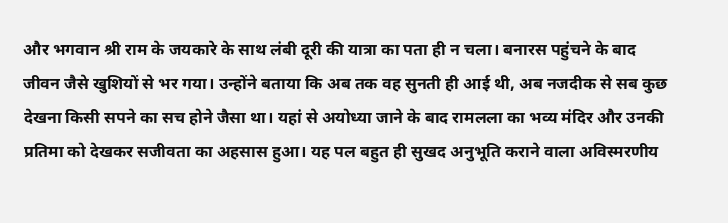और भगवान श्री राम के जयकारे के साथ लंबी दूरी की यात्रा का पता ही न चला। बनारस पहुंचने के बाद जीवन जैसे खुशियों से भर गया। उन्होंने बताया कि अब तक वह सुनती ही आई थी, अब नजदीक से सब कुछ देखना किसी सपने का सच होने जैसा था। यहां से अयोध्या जाने के बाद रामलला का भव्य मंदिर और उनकी प्रतिमा को देखकर सजीवता का अहसास हुआ। यह पल बहुत ही सुखद अनुभूति कराने वाला अविस्मरणीय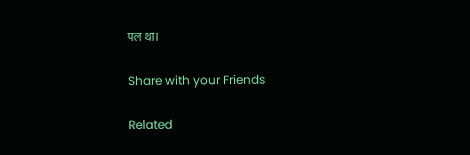पल था।

Share with your Friends

Related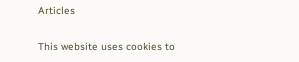Articles

This website uses cookies to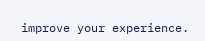improve your experience.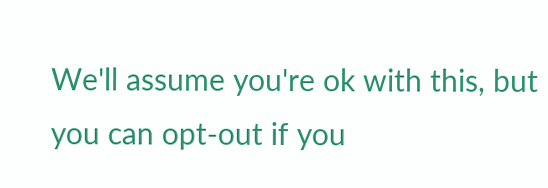We'll assume you're ok with this, but you can opt-out if you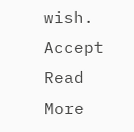wish. Accept Read More